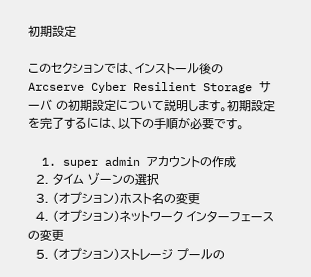初期設定

このセクションでは、インストール後の Arcserve Cyber Resilient Storage サーバ の初期設定について説明します。初期設定を完了するには、以下の手順が必要です。

  1. super admin アカウントの作成
  2. タイム ゾーンの選択
  3. (オプション)ホスト名の変更
  4. (オプション)ネットワーク インターフェースの変更
  5. (オプション)ストレージ プールの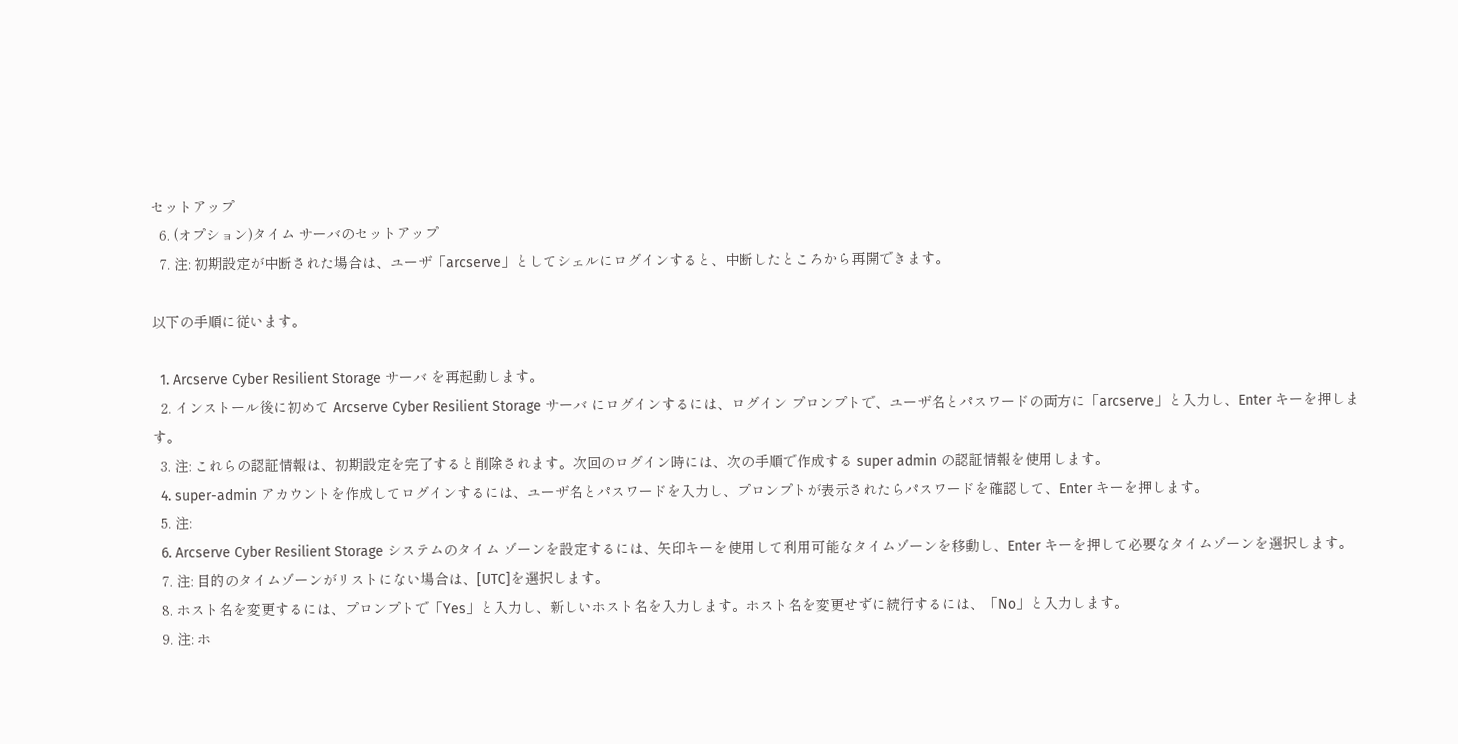セットアップ
  6. (オプション)タイム サーバのセットアップ
  7. 注: 初期設定が中断された場合は、ユーザ「arcserve」としてシェルにログインすると、中断したところから再開できます。

以下の手順に従います。

  1. Arcserve Cyber Resilient Storage サーバ を再起動します。
  2. インストール後に初めて Arcserve Cyber Resilient Storage サーバ にログインするには、ログイン プロンプトで、ユーザ名とパスワードの両方に「arcserve」と入力し、Enter キーを押します。
  3. 注: これらの認証情報は、初期設定を完了すると削除されます。次回のログイン時には、次の手順で作成する super admin の認証情報を使用します。
  4. super-admin アカウントを作成してログインするには、ユーザ名とパスワードを入力し、プロンプトが表示されたらパスワードを確認して、Enter キーを押します。
  5. 注:
  6. Arcserve Cyber Resilient Storage システムのタイム ゾーンを設定するには、矢印キーを使用して利用可能なタイムゾーンを移動し、Enter キーを押して必要なタイムゾーンを選択します。
  7. 注: 目的のタイムゾーンがリストにない場合は、[UTC]を選択します。
  8. ホスト名を変更するには、プロンプトで「Yes」と入力し、新しいホスト名を入力します。ホスト名を変更せずに続行するには、「No」と入力します。
  9. 注: ホ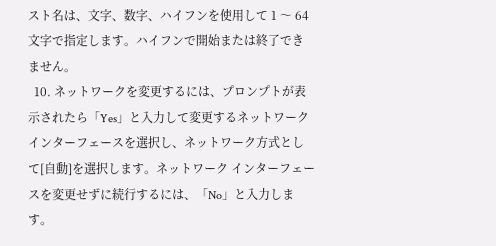スト名は、文字、数字、ハイフンを使用して 1 〜 64 文字で指定します。ハイフンで開始または終了できません。
  10. ネットワークを変更するには、プロンプトが表示されたら「Yes」と入力して変更するネットワーク インターフェースを選択し、ネットワーク方式として[自動]を選択します。ネットワーク インターフェースを変更せずに続行するには、「No」と入力します。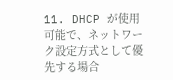11. DHCP が使用可能で、ネットワーク設定方式として優先する場合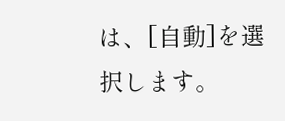は、[自動]を選択します。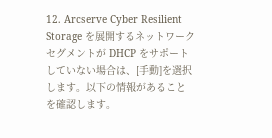12. Arcserve Cyber Resilient Storage を展開するネットワーク セグメントが DHCP をサポートしていない場合は、[手動]を選択します。以下の情報があることを確認します。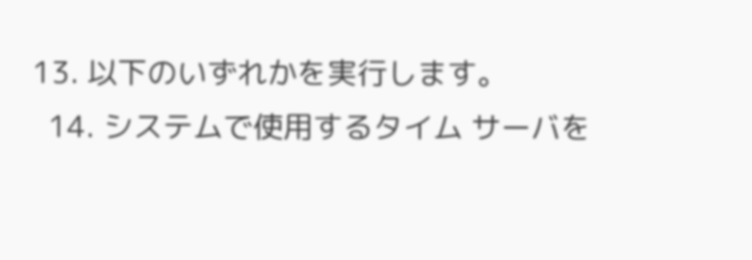13. 以下のいずれかを実行します。
  14. システムで使用するタイム サーバを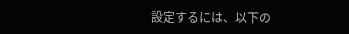設定するには、以下の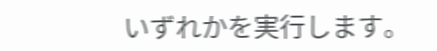いずれかを実行します。